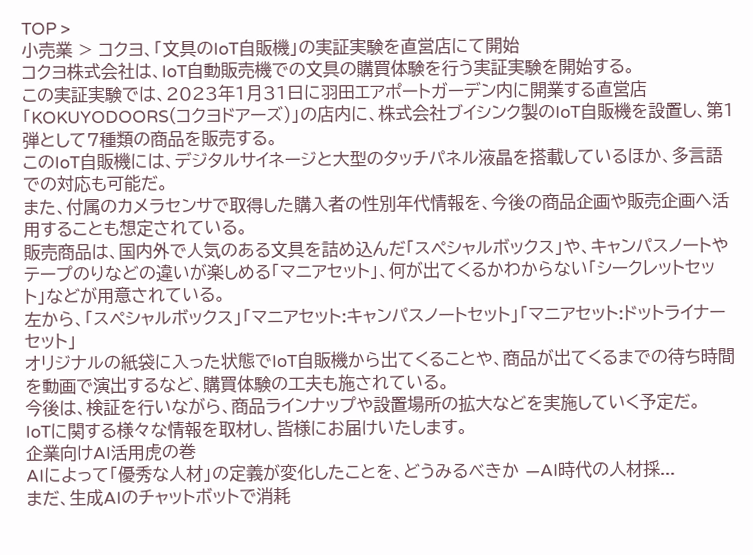TOP >
小売業 > コクヨ、「文具のIoT自販機」の実証実験を直営店にて開始
コクヨ株式会社は、IoT自動販売機での文具の購買体験を行う実証実験を開始する。
この実証実験では、2023年1月31日に羽田エアポートガーデン内に開業する直営店「KOKUYODOORS(コクヨドアーズ)」の店内に、株式会社ブイシンク製のIoT自販機を設置し、第1弾として7種類の商品を販売する。
このIoT自販機には、デジタルサイネージと大型のタッチパネル液晶を搭載しているほか、多言語での対応も可能だ。
また、付属のカメラセンサで取得した購入者の性別年代情報を、今後の商品企画や販売企画へ活用することも想定されている。
販売商品は、国内外で人気のある文具を詰め込んだ「スペシャルボックス」や、キャンパスノートやテープのりなどの違いが楽しめる「マニアセット」、何が出てくるかわからない「シークレットセット」などが用意されている。
左から、「スペシャルボックス」「マニアセット:キャンパスノートセット」「マニアセット:ドットライナーセット」
オリジナルの紙袋に入った状態でIoT自販機から出てくることや、商品が出てくるまでの待ち時間を動画で演出するなど、購買体験の工夫も施されている。
今後は、検証を行いながら、商品ラインナップや設置場所の拡大などを実施していく予定だ。
IoTに関する様々な情報を取材し、皆様にお届けいたします。
企業向けAI活用虎の巻
AIによって「優秀な人材」の定義が変化したことを、どうみるべきか —AI時代の人材採...
まだ、生成AIのチャットボットで消耗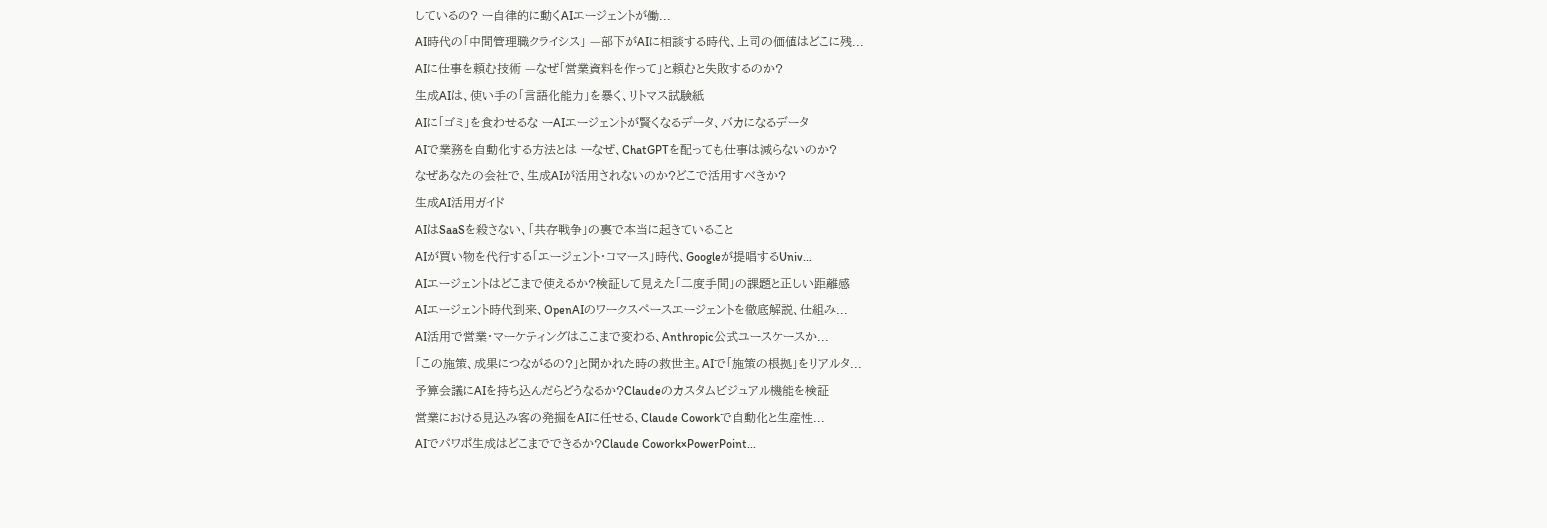しているの? ー自律的に動くAIエージェントが働...
AI時代の「中間管理職クライシス」 —部下がAIに相談する時代、上司の価値はどこに残...
AIに仕事を頼む技術 —なぜ「営業資料を作って」と頼むと失敗するのか?
生成AIは、使い手の「言語化能力」を暴く、リトマス試験紙
AIに「ゴミ」を食わせるな ーAIエージェントが賢くなるデータ、バカになるデータ
AIで業務を自動化する方法とは ーなぜ、ChatGPTを配っても仕事は減らないのか?
なぜあなたの会社で、生成AIが活用されないのか?どこで活用すべきか?
生成AI活用ガイド
AIはSaaSを殺さない、「共存戦争」の裏で本当に起きていること
AIが買い物を代行する「エージェント・コマース」時代、Googleが提唱するUniv...
AIエージェントはどこまで使えるか?検証して見えた「二度手間」の課題と正しい距離感
AIエージェント時代到来、OpenAIのワークスペースエージェントを徹底解説、仕組み...
AI活用で営業・マーケティングはここまで変わる、Anthropic公式ユースケースか...
「この施策、成果につながるの?」と聞かれた時の救世主。AIで「施策の根拠」をリアルタ...
予算会議にAIを持ち込んだらどうなるか?Claudeのカスタムビジュアル機能を検証
営業における見込み客の発掘をAIに任せる、Claude Coworkで自動化と生産性...
AIでパワポ生成はどこまでできるか?Claude Cowork×PowerPoint...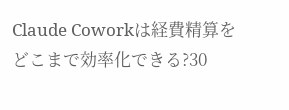Claude Coworkは経費精算をどこまで効率化できる?30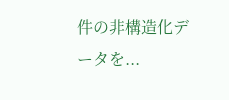件の非構造化データを...